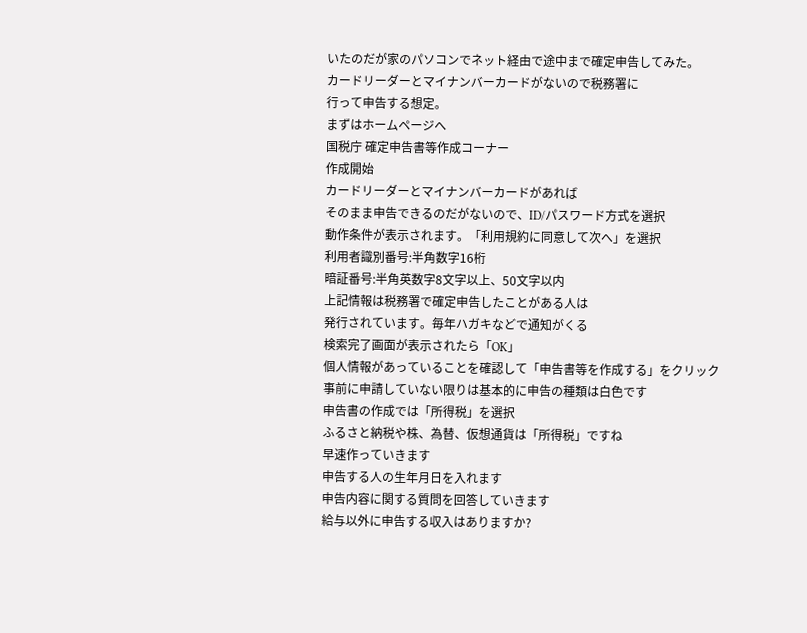いたのだが家のパソコンでネット経由で途中まで確定申告してみた。
カードリーダーとマイナンバーカードがないので税務署に
行って申告する想定。
まずはホームページへ
国税庁 確定申告書等作成コーナー
作成開始
カードリーダーとマイナンバーカードがあれば
そのまま申告できるのだがないので、ID/パスワード方式を選択
動作条件が表示されます。「利用規約に同意して次へ」を選択
利用者識別番号:半角数字16桁
暗証番号:半角英数字8文字以上、50文字以内
上記情報は税務署で確定申告したことがある人は
発行されています。毎年ハガキなどで通知がくる
検索完了画面が表示されたら「OK」
個人情報があっていることを確認して「申告書等を作成する」をクリック
事前に申請していない限りは基本的に申告の種類は白色です
申告書の作成では「所得税」を選択
ふるさと納税や株、為替、仮想通貨は「所得税」ですね
早速作っていきます
申告する人の生年月日を入れます
申告内容に関する質問を回答していきます
給与以外に申告する収入はありますか?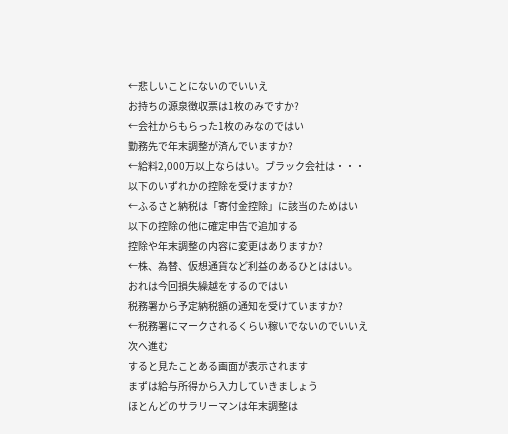←悲しいことにないのでいいえ
お持ちの源泉徴収票は1枚のみですか?
←会社からもらった1枚のみなのではい
勤務先で年末調整が済んでいますか?
←給料2,000万以上ならはい。ブラック会社は・・・
以下のいずれかの控除を受けますか?
←ふるさと納税は「寄付金控除」に該当のためはい
以下の控除の他に確定申告で追加する
控除や年末調整の内容に変更はありますか?
←株、為替、仮想通貨など利益のあるひとははい。
おれは今回損失繰越をするのではい
税務署から予定納税額の通知を受けていますか?
←税務署にマークされるくらい稼いでないのでいいえ
次へ進む
すると見たことある画面が表示されます
まずは給与所得から入力していきましょう
ほとんどのサラリーマンは年末調整は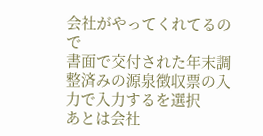会社がやってくれてるので
書面で交付された年末調整済みの源泉徴収票の入力で入力するを選択
あとは会社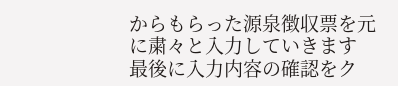からもらった源泉徴収票を元に粛々と入力していきます
最後に入力内容の確認をク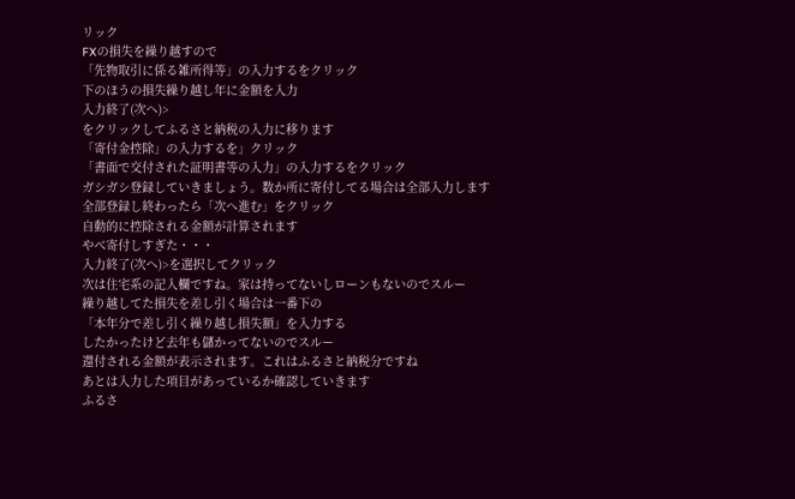リック
FXの損失を繰り越すので
「先物取引に係る雑所得等」の入力するをクリック
下のほうの損失繰り越し年に金額を入力
入力終了(次へ)>
をクリックしてふるさと納税の入力に移ります
「寄付金控除」の入力するを」クリック
「書面で交付された証明書等の入力」の入力するをクリック
ガシガシ登録していきましょう。数か所に寄付してる場合は全部入力します
全部登録し終わったら「次へ進む」をクリック
自動的に控除される金額が計算されます
やべ寄付しすぎた・・・
入力終了(次へ)>を選択してクリック
次は住宅系の記入欄ですね。家は持ってないしローンもないのでスルー
繰り越してた損失を差し引く場合は一番下の
「本年分で差し引く繰り越し損失額」を入力する
したかったけど去年も儲かってないのでスルー
還付される金額が表示されます。これはふるさと納税分ですね
あとは入力した項目があっているか確認していきます
ふるさ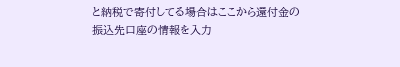と納税で寄付してる場合はここから還付金の
振込先口座の情報を入力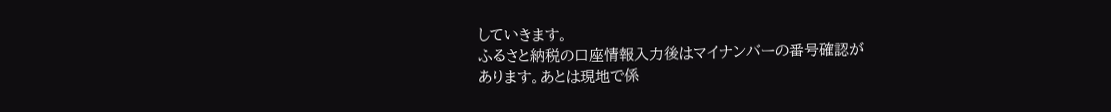していきます。
ふるさと納税の口座情報入力後はマイナンバーの番号確認が
あります。あとは現地で係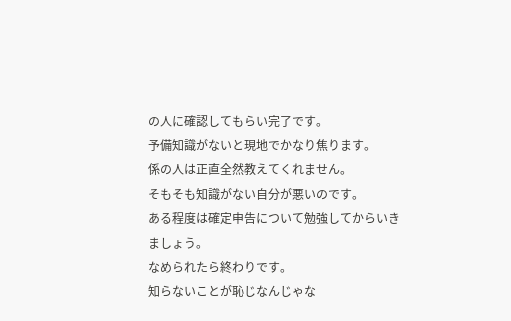の人に確認してもらい完了です。
予備知識がないと現地でかなり焦ります。
係の人は正直全然教えてくれません。
そもそも知識がない自分が悪いのです。
ある程度は確定申告について勉強してからいきましょう。
なめられたら終わりです。
知らないことが恥じなんじゃな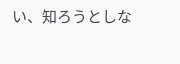い、知ろうとしな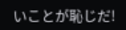いことが恥じだ!